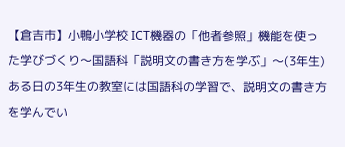【倉吉市】小鴨小学校 ICT機器の「他者参照」機能を使った学びづくり〜国語科「説明文の書き方を学ぶ」〜(3年生)
ある日の3年生の教室には国語科の学習で、説明文の書き方を学んでい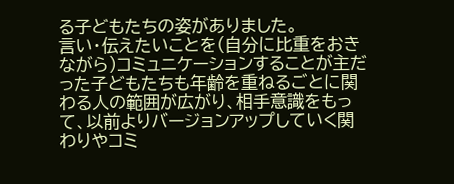る子どもたちの姿がありました。
言い・伝えたいことを(自分に比重をおきながら)コミュニケーションすることが主だった子どもたちも年齢を重ねるごとに関わる人の範囲が広がり、相手意識をもって、以前よりバージョンアップしていく関わりやコミ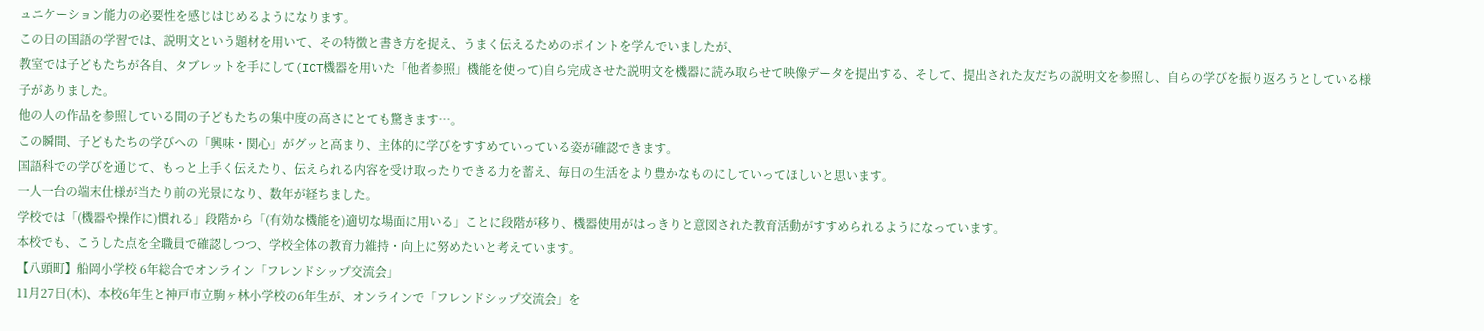ュニケーション能力の必要性を感じはじめるようになります。
この日の国語の学習では、説明文という題材を用いて、その特徴と書き方を捉え、うまく伝えるためのポイントを学んでいましたが、
教室では子どもたちが各自、タブレットを手にして(ICT機器を用いた「他者参照」機能を使って)自ら完成させた説明文を機器に読み取らせて映像データを提出する、そして、提出された友だちの説明文を参照し、自らの学びを振り返ろうとしている様子がありました。
他の人の作品を参照している間の子どもたちの集中度の高さにとても驚きます…。
この瞬間、子どもたちの学びへの「興味・関心」がグッと高まり、主体的に学びをすすめていっている姿が確認できます。
国語科での学びを通じて、もっと上手く伝えたり、伝えられる内容を受け取ったりできる力を蓄え、毎日の生活をより豊かなものにしていってほしいと思います。
一人一台の端末仕様が当たり前の光景になり、数年が経ちました。
学校では「(機器や操作に)慣れる」段階から「(有効な機能を)適切な場面に用いる」ことに段階が移り、機器使用がはっきりと意図された教育活動がすすめられるようになっています。
本校でも、こうした点を全職員で確認しつつ、学校全体の教育力維持・向上に努めたいと考えています。
【八頭町】船岡小学校 6年総合でオンライン「フレンドシップ交流会」
11月27日(木)、本校6年生と神戸市立駒ヶ林小学校の6年生が、オンラインで「フレンドシップ交流会」を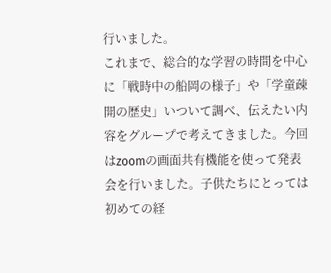行いました。
これまで、総合的な学習の時間を中心に「戦時中の船岡の様子」や「学童疎開の歴史」いついて調べ、伝えたい内容をグループで考えてきました。今回はzoomの画面共有機能を使って発表会を行いました。子供たちにとっては初めての経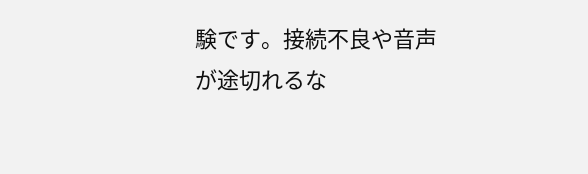験です。接続不良や音声が途切れるな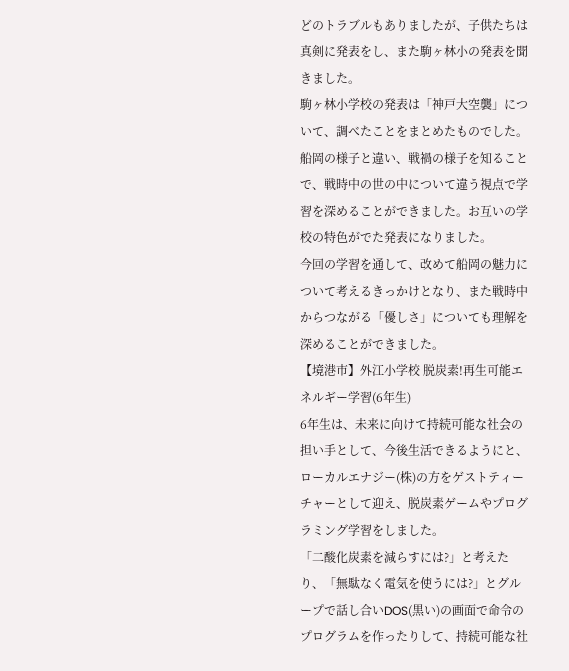どのトラブルもありましたが、子供たちは真剣に発表をし、また駒ヶ林小の発表を聞きました。
駒ヶ林小学校の発表は「神戸大空襲」について、調べたことをまとめたものでした。船岡の様子と違い、戦禍の様子を知ることで、戦時中の世の中について違う視点で学習を深めることができました。お互いの学校の特色がでた発表になりました。
今回の学習を通して、改めて船岡の魅力について考えるきっかけとなり、また戦時中からつながる「優しさ」についても理解を深めることができました。
【境港市】外江小学校 脱炭素!再生可能エネルギー学習(6年生)
6年生は、未来に向けて持続可能な社会の担い手として、今後生活できるようにと、ローカルエナジー(株)の方をゲストティーチャーとして迎え、脱炭素ゲームやプログラミング学習をしました。
「二酸化炭素を減らすには?」と考えたり、「無駄なく電気を使うには?」とグループで話し合いDOS(黒い)の画面で命令のプログラムを作ったりして、持続可能な社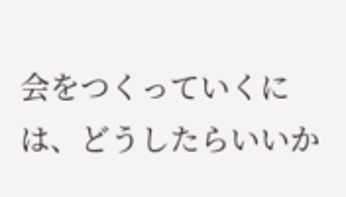会をつくっていくには、どうしたらいいか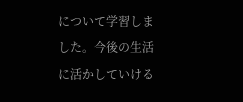について学習しました。今後の生活に活かしていける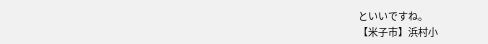といいですね。
【米子市】浜村小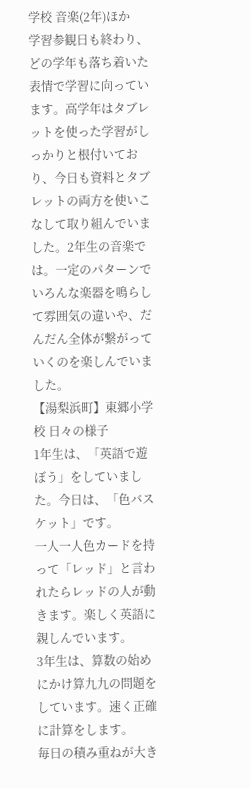学校 音楽(2年)ほか
学習参観日も終わり、どの学年も落ち着いた表情で学習に向っています。高学年はタブレットを使った学習がしっかりと根付いており、今日も資料とタブレットの両方を使いこなして取り組んでいました。2年生の音楽では。一定のパターンでいろんな楽器を鳴らして雰囲気の違いや、だんだん全体が繋がっていくのを楽しんでいました。
【湯梨浜町】東郷小学校 日々の様子
1年生は、「英語で遊ぼう」をしていました。今日は、「色バスケット」です。
一人一人色カードを持って「レッド」と言われたらレッドの人が動きます。楽しく英語に親しんでいます。
3年生は、算数の始めにかけ算九九の問題をしています。速く正確に計算をします。
毎日の積み重ねが大き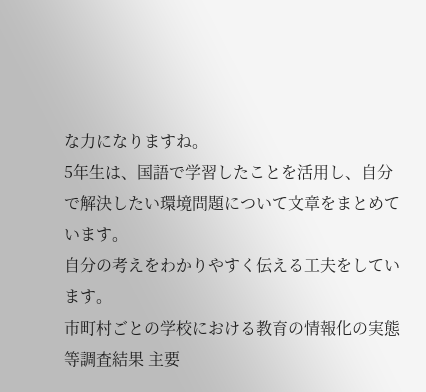な力になりますね。
5年生は、国語で学習したことを活用し、自分で解決したい環境問題について文章をまとめています。
自分の考えをわかりやすく伝える工夫をしています。
市町村ごとの学校における教育の情報化の実態等調査結果 主要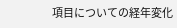項目についての経年変化